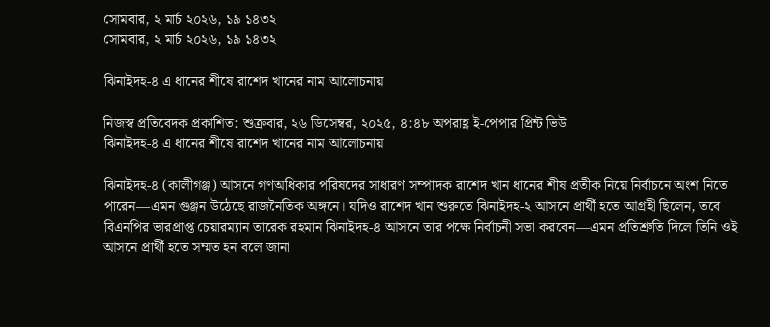সোমবার, ২ মার্চ ২০২৬, ১৯ ১৪৩২
সোমবার, ২ মার্চ ২০২৬, ১৯ ১৪৩২

ঝিনাইদহ-৪ এ ধানের শীষে রাশেদ খানের নাম আলোচনায়

নিজস্ব প্রতিবেদক প্রকাশিত: শুক্রবার, ২৬ ডিসেম্বর, ২০২৫, ৪:৪৮ অপরাহ্ণ ই-পেপার প্রিন্ট ভিউ
ঝিনাইদহ-৪ এ ধানের শীষে রাশেদ খানের নাম আলোচনায়

ঝিনাইদহ-৪ (কালীগঞ্জ) আসনে গণঅধিকার পরিষদের সাধারণ সম্পাদক রাশেদ খান ধানের শীষ প্রতীক নিয়ে নির্বাচনে অংশ নিতে পারেন—এমন গুঞ্জন উঠেছে রাজনৈতিক অঙ্গনে। যদিও রাশেদ খান শুরুতে ঝিনাইদহ-২ আসনে প্রার্থী হতে আগ্রহী ছিলেন, তবে বিএনপির ভারপ্রাপ্ত চেয়ারম্যান তারেক রহমান ঝিনাইদহ-৪ আসনে তার পক্ষে নির্বাচনী সভা করবেন—এমন প্রতিশ্রুতি দিলে তিনি ওই আসনে প্রার্থী হতে সম্মত হন বলে জানা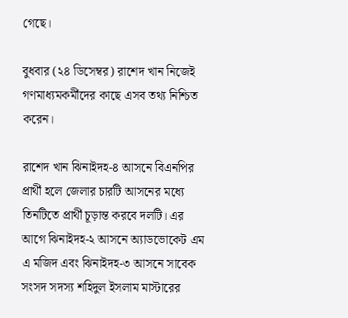গেছে।

বুধবার (২৪ ডিসেম্বর) রাশেদ খান নিজেই গণমাধ্যমকর্মীদের কাছে এসব তথ্য নিশ্চিত করেন।

রাশেদ খান ঝিনাইদহ-৪ আসনে বিএনপির প্রার্থী হলে জেলার চারটি আসনের মধ্যে তিনটিতে প্রার্থী চূড়ান্ত করবে দলটি। এর আগে ঝিনাইদহ-২ আসনে অ্যাডভোকেট এম এ মজিদ এবং ঝিনাইদহ-৩ আসনে সাবেক সংসদ সদস্য শহিদুল ইসলাম মাস্টারের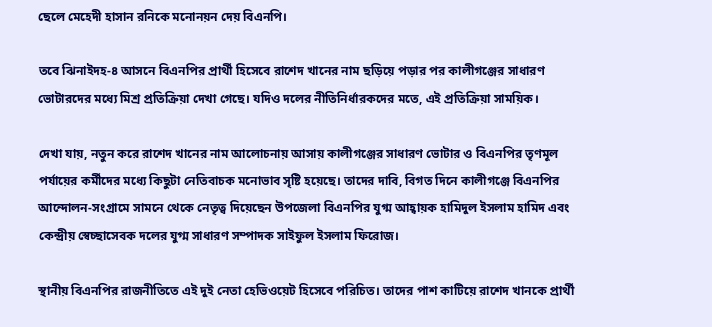ছেলে মেহেদী হাসান রনিকে মনোনয়ন দেয় বিএনপি।

তবে ঝিনাইদহ-৪ আসনে বিএনপির প্রার্থী হিসেবে রাশেদ খানের নাম ছড়িয়ে পড়ার পর কালীগঞ্জের সাধারণ ভোটারদের মধ্যে মিশ্র প্রতিক্রিয়া দেখা গেছে। যদিও দলের নীতিনির্ধারকদের মতে, এই প্রতিক্রিয়া সাময়িক।

দেখা যায়, নতুন করে রাশেদ খানের নাম আলোচনায় আসায় কালীগঞ্জের সাধারণ ভোটার ও বিএনপির তৃণমূল পর্যায়ের কর্মীদের মধ্যে কিছুটা নেতিবাচক মনোভাব সৃষ্টি হয়েছে। তাদের দাবি, বিগত দিনে কালীগঞ্জে বিএনপির আন্দোলন-সংগ্রামে সামনে থেকে নেতৃত্ব দিয়েছেন উপজেলা বিএনপির যুগ্ম আহ্বায়ক হামিদুল ইসলাম হামিদ এবং কেন্দ্রীয় স্বেচ্ছাসেবক দলের যুগ্ম সাধারণ সম্পাদক সাইফুল ইসলাম ফিরোজ।

স্থানীয় বিএনপির রাজনীতিতে এই দুই নেতা হেভিওয়েট হিসেবে পরিচিত। তাদের পাশ কাটিয়ে রাশেদ খানকে প্রার্থী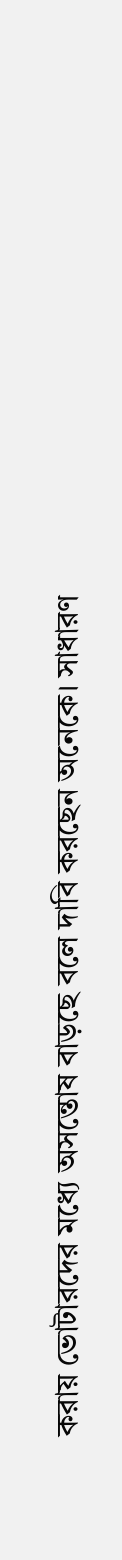করায় ভোটারদের মধ্যে অসন্তোষ বাড়ছে বলে দাবি করছেন অনেকে। সাধারণ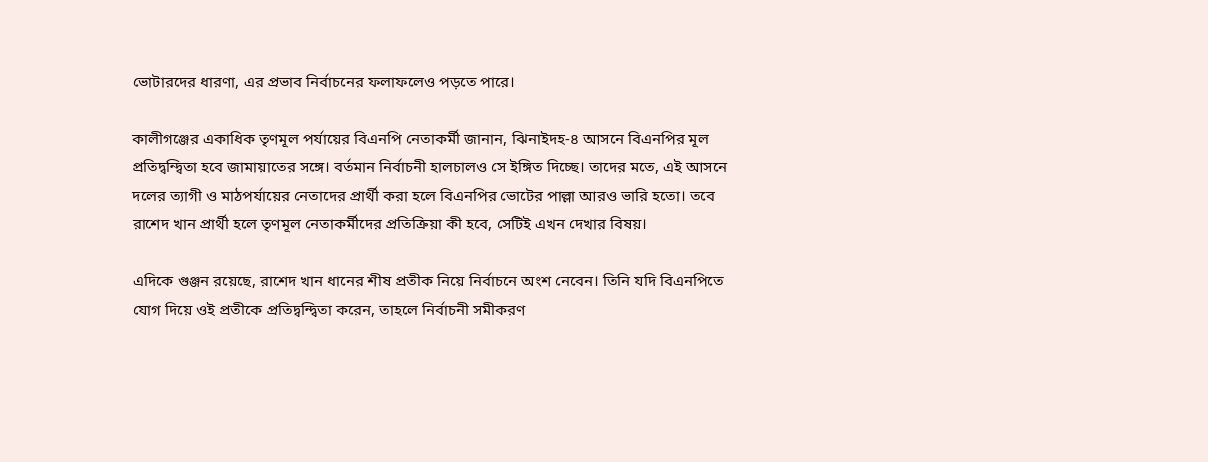ভোটারদের ধারণা, এর প্রভাব নির্বাচনের ফলাফলেও পড়তে পারে।

কালীগঞ্জের একাধিক তৃণমূল পর্যায়ের বিএনপি নেতাকর্মী জানান, ঝিনাইদহ-৪ আসনে বিএনপির মূল প্রতিদ্বন্দ্বিতা হবে জামায়াতের সঙ্গে। বর্তমান নির্বাচনী হালচালও সে ইঙ্গিত দিচ্ছে। তাদের মতে, এই আসনে দলের ত্যাগী ও মাঠপর্যায়ের নেতাদের প্রার্থী করা হলে বিএনপির ভোটের পাল্লা আরও ভারি হতো। তবে রাশেদ খান প্রার্থী হলে তৃণমূল নেতাকর্মীদের প্রতিক্রিয়া কী হবে, সেটিই এখন দেখার বিষয়।

এদিকে গুঞ্জন রয়েছে, রাশেদ খান ধানের শীষ প্রতীক নিয়ে নির্বাচনে অংশ নেবেন। তিনি যদি বিএনপিতে যোগ দিয়ে ওই প্রতীকে প্রতিদ্বন্দ্বিতা করেন, তাহলে নির্বাচনী সমীকরণ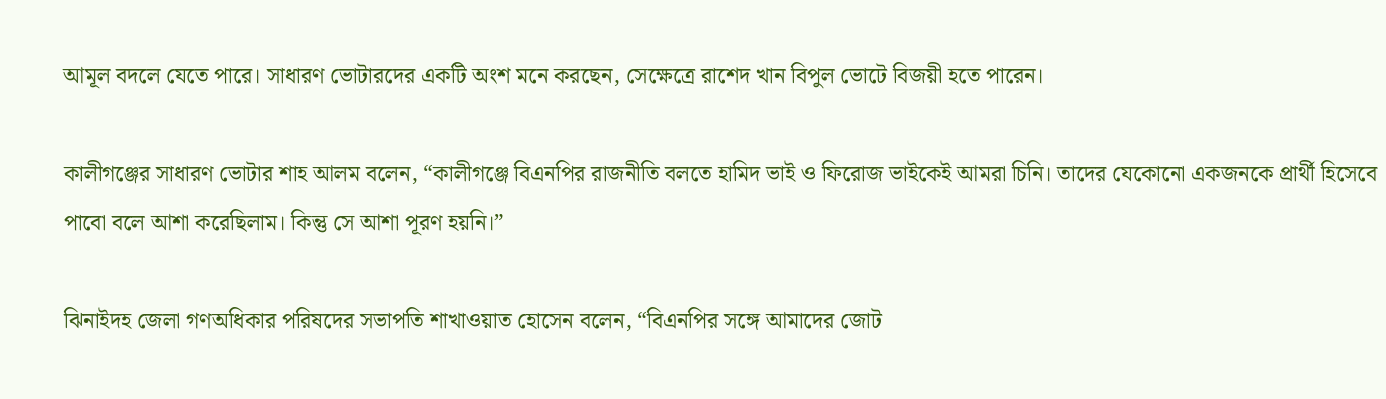আমূল বদলে যেতে পারে। সাধারণ ভোটারদের একটি অংশ মনে করছেন, সেক্ষেত্রে রাশেদ খান বিপুল ভোটে বিজয়ী হতে পারেন।

কালীগঞ্জের সাধারণ ভোটার শাহ আলম বলেন, “কালীগঞ্জে বিএনপির রাজনীতি বলতে হামিদ ভাই ও ফিরোজ ভাইকেই আমরা চিনি। তাদের যেকোনো একজনকে প্রার্থী হিসেবে পাবো বলে আশা করেছিলাম। কিন্তু সে আশা পূরণ হয়নি।”

ঝিনাইদহ জেলা গণঅধিকার পরিষদের সভাপতি শাখাওয়াত হোসেন বলেন, “বিএনপির সঙ্গে আমাদের জোট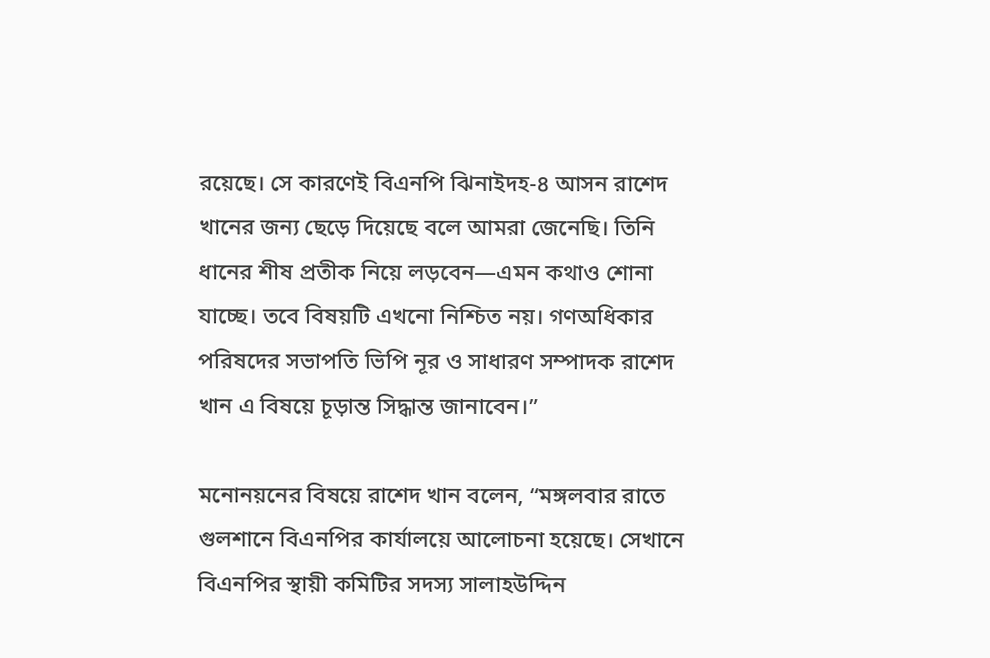রয়েছে। সে কারণেই বিএনপি ঝিনাইদহ-৪ আসন রাশেদ খানের জন্য ছেড়ে দিয়েছে বলে আমরা জেনেছি। তিনি ধানের শীষ প্রতীক নিয়ে লড়বেন—এমন কথাও শোনা যাচ্ছে। তবে বিষয়টি এখনো নিশ্চিত নয়। গণঅধিকার পরিষদের সভাপতি ভিপি নূর ও সাধারণ সম্পাদক রাশেদ খান এ বিষয়ে চূড়ান্ত সিদ্ধান্ত জানাবেন।”

মনোনয়নের বিষয়ে রাশেদ খান বলেন, “মঙ্গলবার রাতে গুলশানে বিএনপির কার্যালয়ে আলোচনা হয়েছে। সেখানে বিএনপির স্থায়ী কমিটির সদস্য সালাহউদ্দিন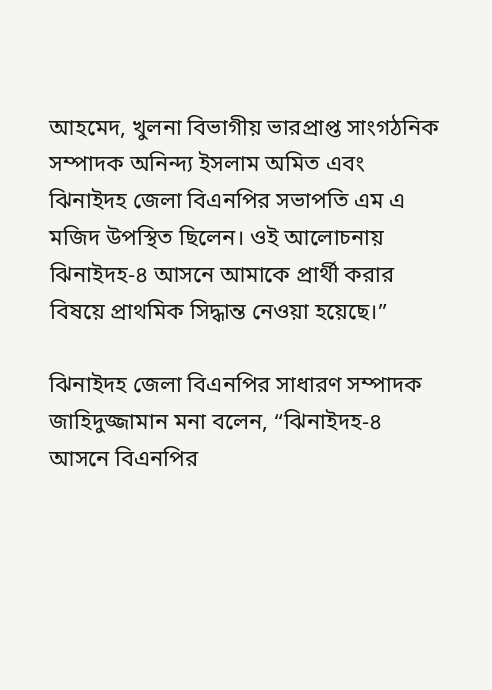আহমেদ, খুলনা বিভাগীয় ভারপ্রাপ্ত সাংগঠনিক সম্পাদক অনিন্দ্য ইসলাম অমিত এবং ঝিনাইদহ জেলা বিএনপির সভাপতি এম এ মজিদ উপস্থিত ছিলেন। ওই আলোচনায় ঝিনাইদহ-৪ আসনে আমাকে প্রার্থী করার বিষয়ে প্রাথমিক সিদ্ধান্ত নেওয়া হয়েছে।”

ঝিনাইদহ জেলা বিএনপির সাধারণ সম্পাদক জাহিদুজ্জামান মনা বলেন, “ঝিনাইদহ-৪ আসনে বিএনপির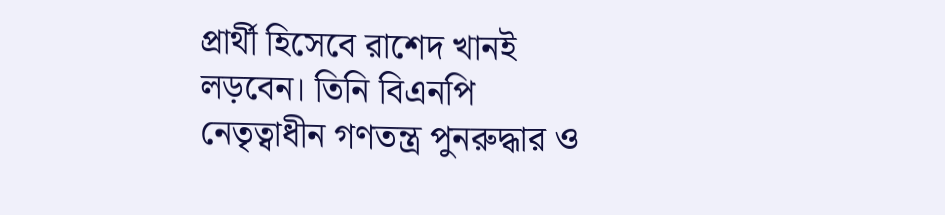প্রার্থী হিসেবে রাশেদ খানই লড়বেন। তিনি বিএনপি নেতৃত্বাধীন গণতন্ত্র পুনরুদ্ধার ও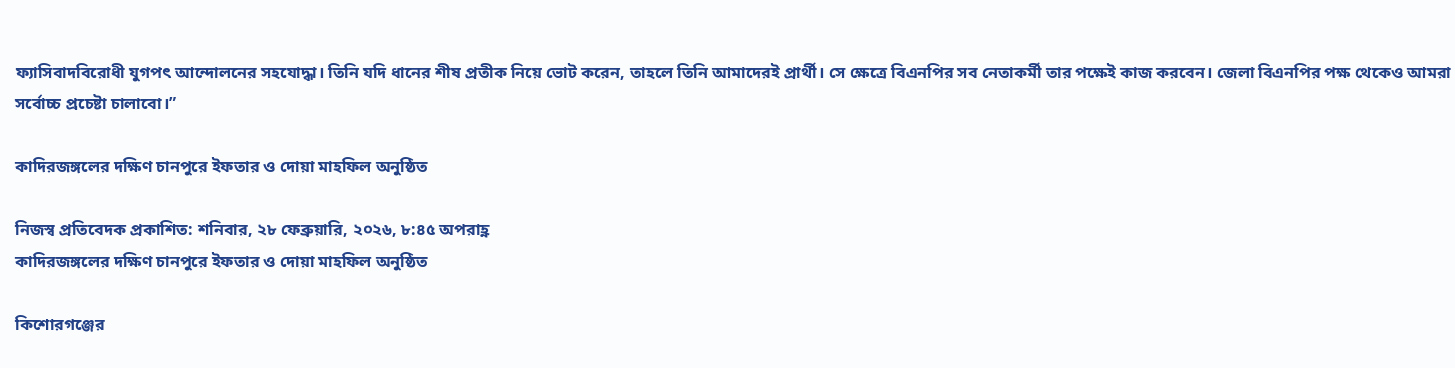ফ্যাসিবাদবিরোধী যুগপৎ আন্দোলনের সহযোদ্ধা। তিনি যদি ধানের শীষ প্রতীক নিয়ে ভোট করেন, তাহলে তিনি আমাদেরই প্রার্থী। সে ক্ষেত্রে বিএনপির সব নেতাকর্মী তার পক্ষেই কাজ করবেন। জেলা বিএনপির পক্ষ থেকেও আমরা সর্বোচ্চ প্রচেষ্টা চালাবো।”

কাদিরজঙ্গলের দক্ষিণ চানপুরে ইফতার ও দোয়া মাহফিল অনুষ্ঠিত

নিজস্ব প্রতিবেদক প্রকাশিত: শনিবার, ২৮ ফেব্রুয়ারি, ২০২৬, ৮:৪৫ অপরাহ্ণ
কাদিরজঙ্গলের দক্ষিণ চানপুরে ইফতার ও দোয়া মাহফিল অনুষ্ঠিত

কিশোরগঞ্জের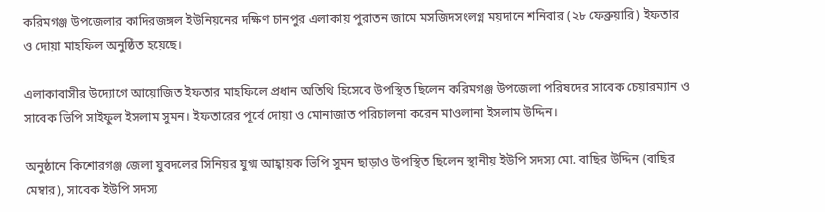করিমগঞ্জ উপজেলার কাদিরজঙ্গল ইউনিয়নের দক্ষিণ চানপুর এলাকায় পুরাতন জামে মসজিদসংলগ্ন ময়দানে শনিবার (২৮ ফেব্রুয়ারি) ইফতার ও দোয়া মাহফিল অনুষ্ঠিত হয়েছে।

এলাকাবাসীর উদ্যোগে আয়োজিত ইফতার মাহফিলে প্রধান অতিথি হিসেবে উপস্থিত ছিলেন করিমগঞ্জ উপজেলা পরিষদের সাবেক চেয়ারম্যান ও সাবেক ভিপি সাইফুল ইসলাম সুমন। ইফতারের পূর্বে দোয়া ও মোনাজাত পরিচালনা করেন মাওলানা ইসলাম উদ্দিন।

অনুষ্ঠানে কিশোরগঞ্জ জেলা যুবদলের সিনিয়র যুগ্ম আহ্বায়ক ভিপি সুমন ছাড়াও উপস্থিত ছিলেন স্থানীয় ইউপি সদস্য মো. বাছির উদ্দিন (বাছির মেম্বার), সাবেক ইউপি সদস্য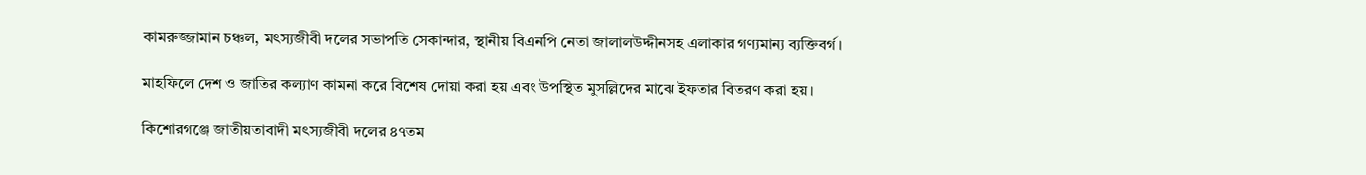কামরুজ্জামান চঞ্চল, মৎস্যজীবী দলের সভাপতি সেকান্দার, স্থানীয় বিএনপি নেতা জালালউদ্দীনসহ এলাকার গণ্যমান্য ব্যক্তিবর্গ।

মাহফিলে দেশ ও জাতির কল্যাণ কামনা করে বিশেষ দোয়া করা হয় এবং উপস্থিত মুসল্লিদের মাঝে ইফতার বিতরণ করা হয়।

কিশোরগঞ্জে জাতীয়তাবাদী মৎস্যজীবী দলের ৪৭তম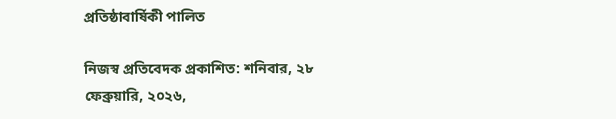প্রতিষ্ঠাবার্ষিকী পালিত

নিজস্ব প্রতিবেদক প্রকাশিত: শনিবার, ২৮ ফেব্রুয়ারি, ২০২৬,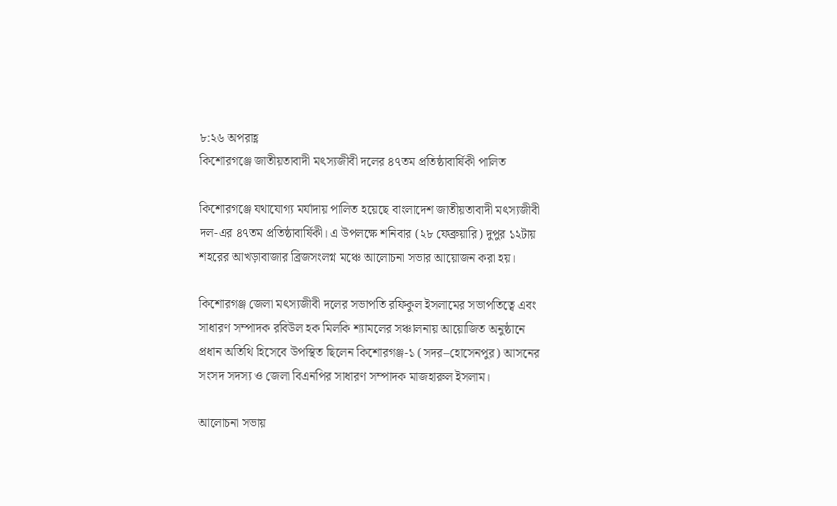৮:২৬ অপরাহ্ণ
কিশোরগঞ্জে জাতীয়তাবাদী মৎস্যজীবী দলের ৪৭তম প্রতিষ্ঠাবার্ষিকী পালিত

কিশোরগঞ্জে যথাযোগ্য মর্যাদায় পালিত হয়েছে বাংলাদেশ জাতীয়তাবাদী মৎস্যজীবী দল-এর ৪৭তম প্রতিষ্ঠাবার্ষিকী। এ উপলক্ষে শনিবার (২৮ ফেব্রুয়ারি) দুপুর ১২টায় শহরের আখড়াবাজার ব্রিজসংলগ্ন মঞ্চে আলোচনা সভার আয়োজন করা হয়।

কিশোরগঞ্জ জেলা মৎস্যজীবী দলের সভাপতি রফিকুল ইসলামের সভাপতিত্বে এবং সাধারণ সম্পাদক রবিউল হক মিলকি শ্যামলের সঞ্চালনায় আয়োজিত অনুষ্ঠানে প্রধান অতিথি হিসেবে উপস্থিত ছিলেন কিশোরগঞ্জ-১ (সদর–হোসেনপুর) আসনের সংসদ সদস্য ও জেলা বিএনপির সাধারণ সম্পাদক মাজহারুল ইসলাম।

আলোচনা সভায়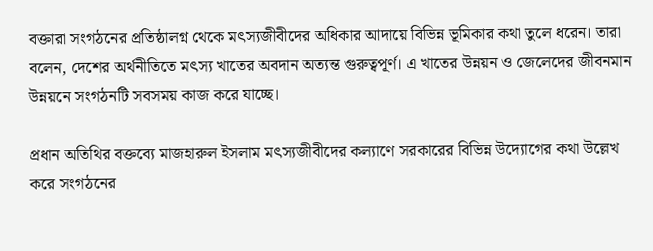বক্তারা সংগঠনের প্রতিষ্ঠালগ্ন থেকে মৎস্যজীবীদের অধিকার আদায়ে বিভিন্ন ভূমিকার কথা তুলে ধরেন। তারা বলেন, দেশের অর্থনীতিতে মৎস্য খাতের অবদান অত্যন্ত গুরুত্বপূর্ণ। এ খাতের উন্নয়ন ও জেলেদের জীবনমান উন্নয়নে সংগঠনটি সবসময় কাজ করে যাচ্ছে।

প্রধান অতিথির বক্তব্যে মাজহারুল ইসলাম মৎস্যজীবীদের কল্যাণে সরকারের বিভিন্ন উদ্যোগের কথা উল্লেখ করে সংগঠনের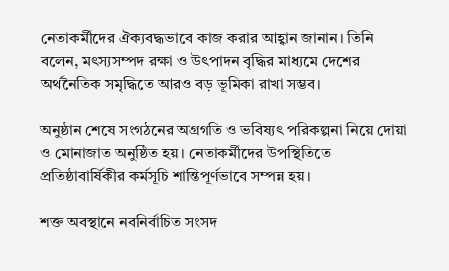নেতাকর্মীদের ঐক্যবদ্ধভাবে কাজ করার আহ্বান জানান। তিনি বলেন, মৎস্যসম্পদ রক্ষা ও উৎপাদন বৃদ্ধির মাধ্যমে দেশের অর্থনৈতিক সমৃদ্ধিতে আরও বড় ভূমিকা রাখা সম্ভব।

অনুষ্ঠান শেষে সংগঠনের অগ্রগতি ও ভবিষ্যৎ পরিকল্পনা নিয়ে দোয়া ও মোনাজাত অনুষ্ঠিত হয়। নেতাকর্মীদের উপস্থিতিতে প্রতিষ্ঠাবার্ষিকীর কর্মসূচি শান্তিপূর্ণভাবে সম্পন্ন হয়।

শক্ত অবস্থানে নবনির্বাচিত সংসদ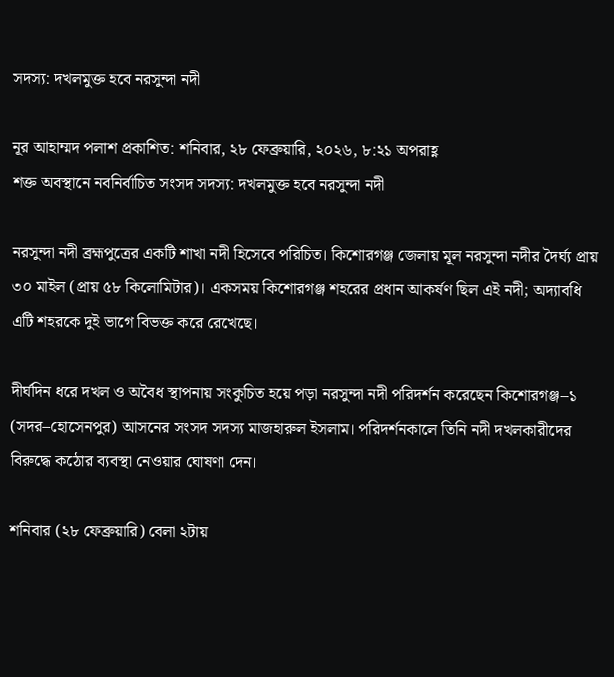সদস্য: দখলমুক্ত হবে নরসুন্দা নদী

নূর আহাম্মদ পলাশ প্রকাশিত: শনিবার, ২৮ ফেব্রুয়ারি, ২০২৬, ৮:২১ অপরাহ্ণ
শক্ত অবস্থানে নবনির্বাচিত সংসদ সদস্য: দখলমুক্ত হবে নরসুন্দা নদী

নরসুন্দা নদী ব্রহ্মপুত্রের একটি শাখা নদী হিসেবে পরিচিত। কিশোরগঞ্জ জেলায় মূল নরসুন্দা নদীর দৈর্ঘ্য প্রায় ৩০ মাইল (প্রায় ৫৮ কিলোমিটার)। একসময় কিশোরগঞ্জ শহরের প্রধান আকর্ষণ ছিল এই নদী; অদ্যাবধি এটি শহরকে দুই ভাগে বিভক্ত করে রেখেছে।

দীর্ঘদিন ধরে দখল ও অবৈধ স্থাপনায় সংকুচিত হয়ে পড়া নরসুন্দা নদী পরিদর্শন করেছেন কিশোরগঞ্জ–১ (সদর–হোসেনপুর) আসনের সংসদ সদস্য মাজহারুল ইসলাম। পরিদর্শনকালে তিনি নদী দখলকারীদের বিরুদ্ধে কঠোর ব্যবস্থা নেওয়ার ঘোষণা দেন।

শনিবার (২৮ ফেব্রুয়ারি) বেলা ২টায়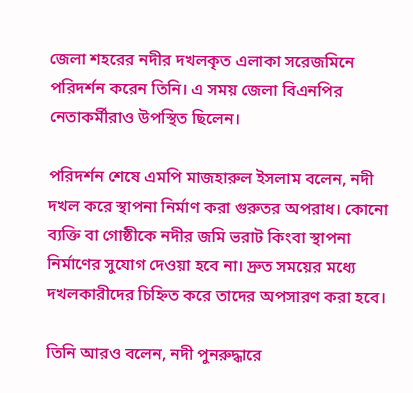জেলা শহরের নদীর দখলকৃত এলাকা সরেজমিনে পরিদর্শন করেন তিনি। এ সময় জেলা বিএনপির নেতাকর্মীরাও উপস্থিত ছিলেন।

পরিদর্শন শেষে এমপি মাজহারুল ইসলাম বলেন, নদী দখল করে স্থাপনা নির্মাণ করা গুরুতর অপরাধ। কোনো ব্যক্তি বা গোষ্ঠীকে নদীর জমি ভরাট কিংবা স্থাপনা নির্মাণের সুযোগ দেওয়া হবে না। দ্রুত সময়ের মধ্যে দখলকারীদের চিহ্নিত করে তাদের অপসারণ করা হবে।

তিনি আরও বলেন, নদী পুনরুদ্ধারে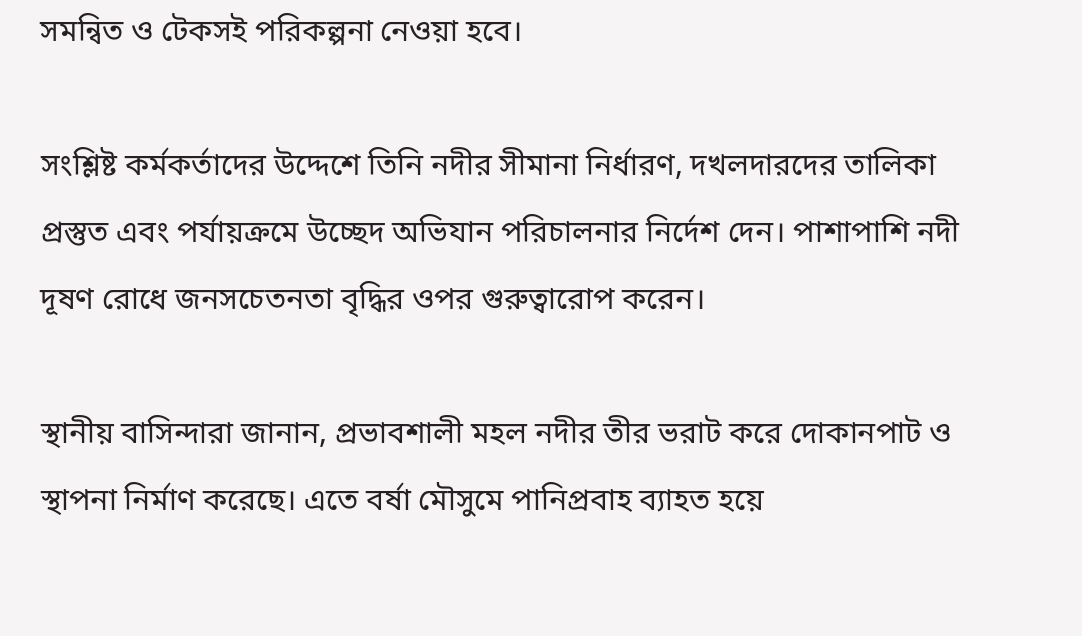সমন্বিত ও টেকসই পরিকল্পনা নেওয়া হবে।

সংশ্লিষ্ট কর্মকর্তাদের উদ্দেশে তিনি নদীর সীমানা নির্ধারণ, দখলদারদের তালিকা প্রস্তুত এবং পর্যায়ক্রমে উচ্ছেদ অভিযান পরিচালনার নির্দেশ দেন। পাশাপাশি নদী দূষণ রোধে জনসচেতনতা বৃদ্ধির ওপর গুরুত্বারোপ করেন।

স্থানীয় বাসিন্দারা জানান, প্রভাবশালী মহল নদীর তীর ভরাট করে দোকানপাট ও স্থাপনা নির্মাণ করেছে। এতে বর্ষা মৌসুমে পানিপ্রবাহ ব্যাহত হয়ে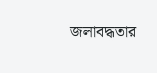জলাবদ্ধতার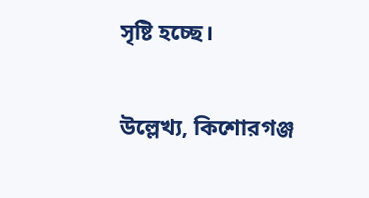সৃষ্টি হচ্ছে।

উল্লেখ্য, কিশোরগঞ্জ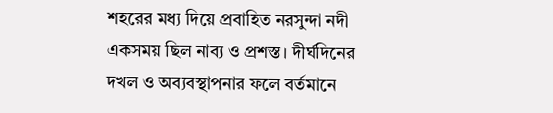শহরের মধ্য দিয়ে প্রবাহিত নরসুন্দা নদী একসময় ছিল নাব্য ও প্রশস্ত। দীর্ঘদিনের দখল ও অব্যবস্থাপনার ফলে বর্তমানে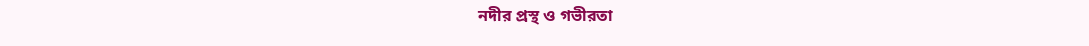নদীর প্রস্থ ও গভীরতা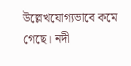উল্লেখযোগ্যভাবে কমে গেছে। নদী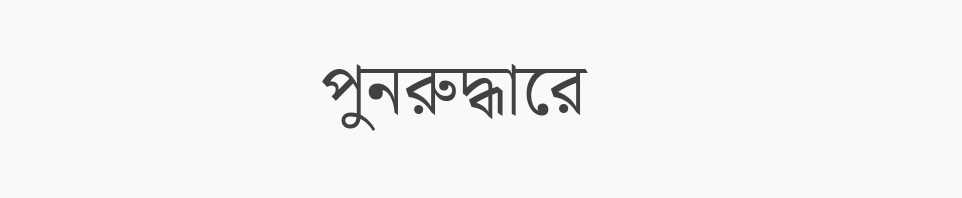পুনরুদ্ধারে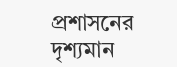প্রশাসনের দৃশ্যমান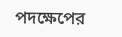পদক্ষেপের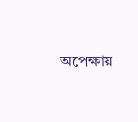অপেক্ষায়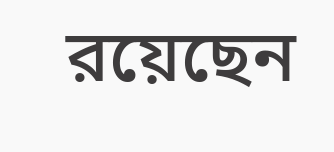রয়েছেন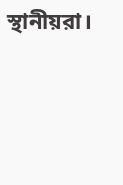স্থানীয়রা।